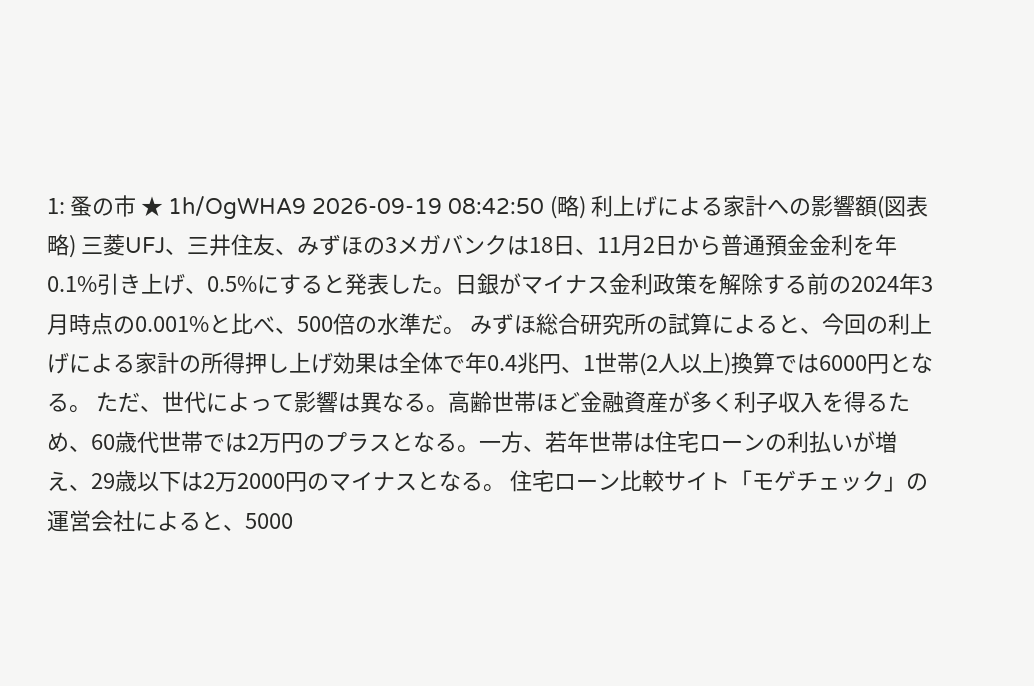1: 蚤の市 ★ 1h/OgWHA9 2026-09-19 08:42:50 (略) 利上げによる家計への影響額(図表略) 三菱UFJ、三井住友、みずほの3メガバンクは18日、11月2日から普通預金金利を年0.1%引き上げ、0.5%にすると発表した。日銀がマイナス金利政策を解除する前の2024年3月時点の0.001%と比べ、500倍の水準だ。 みずほ総合研究所の試算によると、今回の利上げによる家計の所得押し上げ効果は全体で年0.4兆円、1世帯(2人以上)換算では6000円となる。 ただ、世代によって影響は異なる。高齢世帯ほど金融資産が多く利子収入を得るため、60歳代世帯では2万円のプラスとなる。一方、若年世帯は住宅ローンの利払いが増え、29歳以下は2万2000円のマイナスとなる。 住宅ローン比較サイト「モゲチェック」の運営会社によると、5000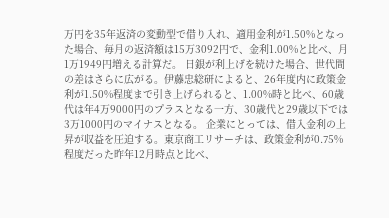万円を35年返済の変動型で借り入れ、適用金利が1.50%となった場合、毎月の返済額は15万3092円で、金利1.00%と比べ、月1万1949円増える計算だ。 日銀が利上げを続けた場合、世代間の差はさらに広がる。伊藤忠総研によると、26年度内に政策金利が1.50%程度まで引き上げられると、1.00%時と比べ、60歳代は年4万9000円のプラスとなる一方、30歳代と29歳以下では3万1000円のマイナスとなる。 企業にとっては、借入金利の上昇が収益を圧迫する。東京商工リサーチは、政策金利が0.75%程度だった昨年12月時点と比べ、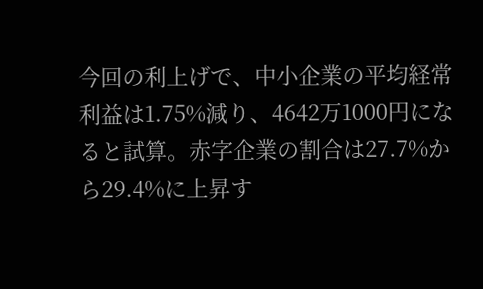今回の利上げで、中小企業の平均経常利益は1.75%減り、4642万1000円になると試算。赤字企業の割合は27.7%から29.4%に上昇す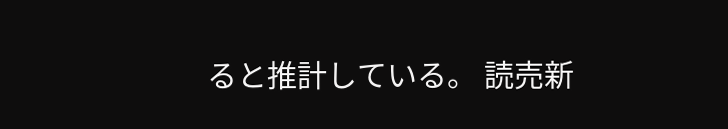ると推計している。 読売新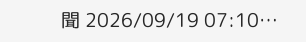聞 2026/09/19 07:10…